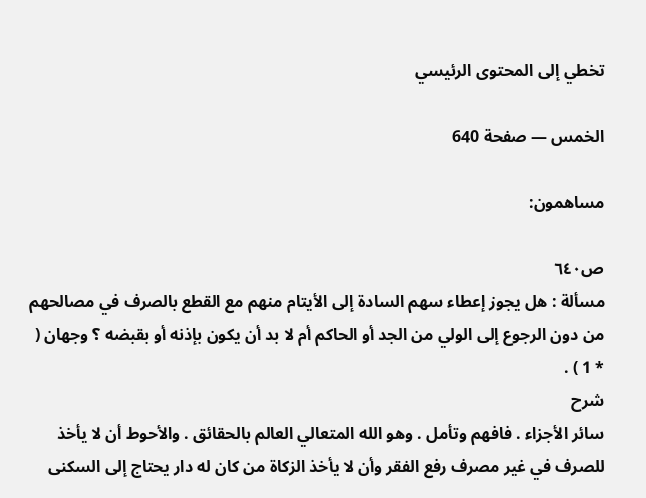تخطي إلى المحتوى الرئيسي

الخمس — صفحة 640

مساهمون:

ص٦٤٠
مسألة : هل يجوز إعطاء سهم السادة إلى الأيتام منهم مع القطع بالصرف في مصالحهم من دون الرجوع إلى الولي من الجد أو الحاكم أم لا بد أن يكون بإذنه أو بقبضه ؟ وجهان ( * 1 ) .
شرح
سائر الأجزاء . فافهم وتأمل . وهو الله المتعالي العالم بالحقائق . والأحوط أن لا يأخذ للصرف في غير مصرف رفع الفقر وأن لا يأخذ الزكاة من كان له دار يحتاج إلى السكنى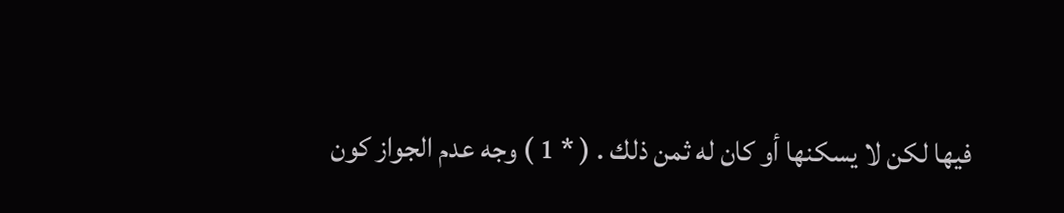فيها لكن لا يسكنها أو كان له ثمن ذلك . ( * 1 ) وجه عدم الجواز كون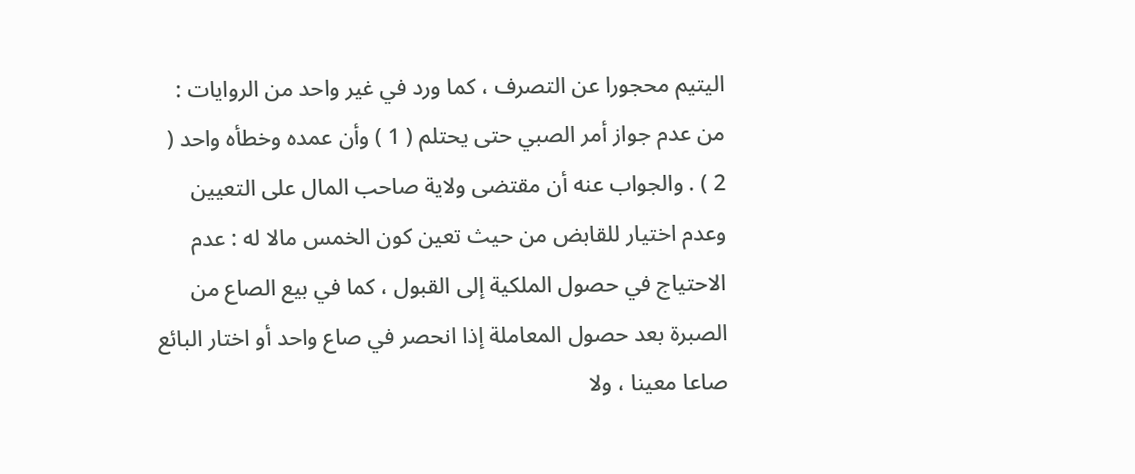اليتيم محجورا عن التصرف ، كما ورد في غير واحد من الروايات : من عدم جواز أمر الصبي حتى يحتلم ( 1 ) وأن عمده وخطأه واحد ( 2 ) . والجواب عنه أن مقتضى ولاية صاحب المال على التعيين وعدم اختيار للقابض من حيث تعين كون الخمس مالا له : عدم الاحتياج في حصول الملكية إلى القبول ، كما في بيع الصاع من الصبرة بعد حصول المعاملة إذا انحصر في صاع واحد أو اختار البائع صاعا معينا ، ولا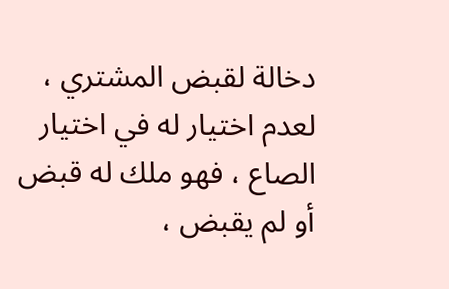دخالة لقبض المشتري ، لعدم اختيار له في اختيار الصاع ، فهو ملك له قبض أو لم يقبض ،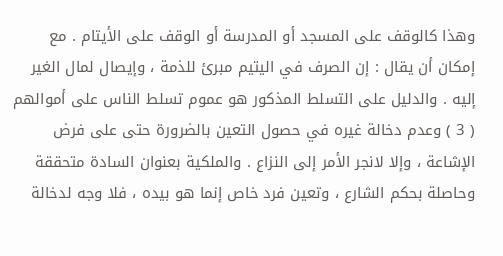وهذا كالوقف على المسجد أو المدرسة أو الوقف على الأيتام . مع إمكان أن يقال : إن الصرف في اليتيم مبرئ للذمة ، وإيصال لمال الغير إليه . والدليل على التسلط المذكور هو عموم تسلط الناس على أموالهم ( 3 ) وعدم دخالة غيره في حصول التعين بالضرورة حتى على فرض الإشاعة ، وإلا لانجر الأمر إلى النزاع . والملكية بعنوان السادة متحققة وحاصلة بحكم الشارع ، وتعين فرد خاص إنما هو بيده ، فلا وجه لدخالة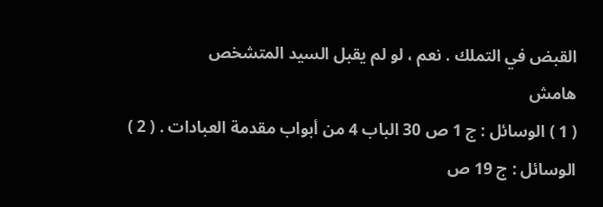القبض في التملك . نعم ، لو لم يقبل السيد المتشخص
هامش
( 1 ) الوسائل : ج 1 ص 30 الباب 4 من أبواب مقدمة العبادات . ( 2 ) الوسائل : ج 19 ص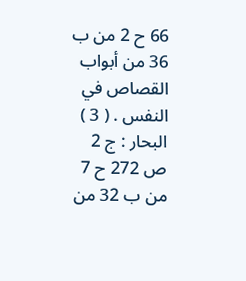66 ح 2 من ب 36 من أبواب القصاص في النفس . ( 3 ) البحار : ج 2 ص 272 ح 7 من ب 32 من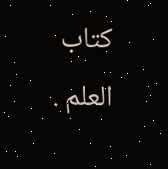كتاب العلم .